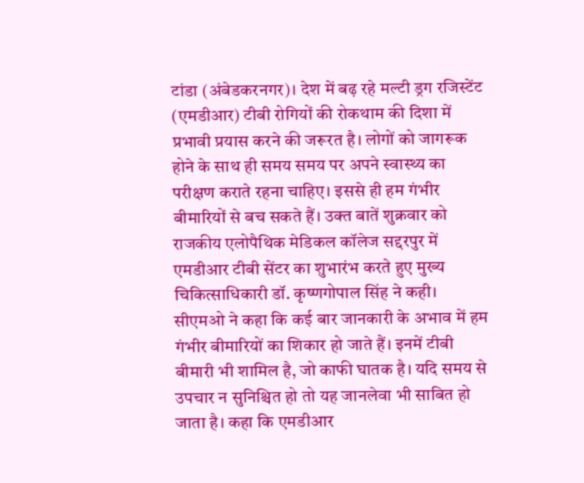टांडा (अंबेडकरनगर)। देश में बढ़ रहे मल्टी ड्रग रजिस्टेंट (एमडीआर) टीबी रोगियों की रोकथाम की दिशा में प्रभावी प्रयास करने की जरूरत है। लोगों को जागरूक होने के साथ ही समय समय पर अपने स्वास्थ्य का परीक्षण कराते रहना चाहिए। इससे ही हम गंभीर बीमारियों से बच सकते हैं। उक्त बातें शुक्रवार को राजकीय एलोपैथिक मेडिकल कॉलेज सद्दरपुर में एमडीआर टीबी सेंटर का शुभारंभ करते हुए मुख्य चिकित्साधिकारी डॉ. कृष्णगोपाल सिंह ने कही।
सीएमओ ने कहा कि कई बार जानकारी के अभाव में हम गंभीर बीमारियों का शिकार हो जाते हैं। इनमें टीबी बीमारी भी शामिल है, जो काफी घातक है। यदि समय से उपचार न सुनिश्चित हो तो यह जानलेवा भी साबित हो जाता है। कहा कि एमडीआर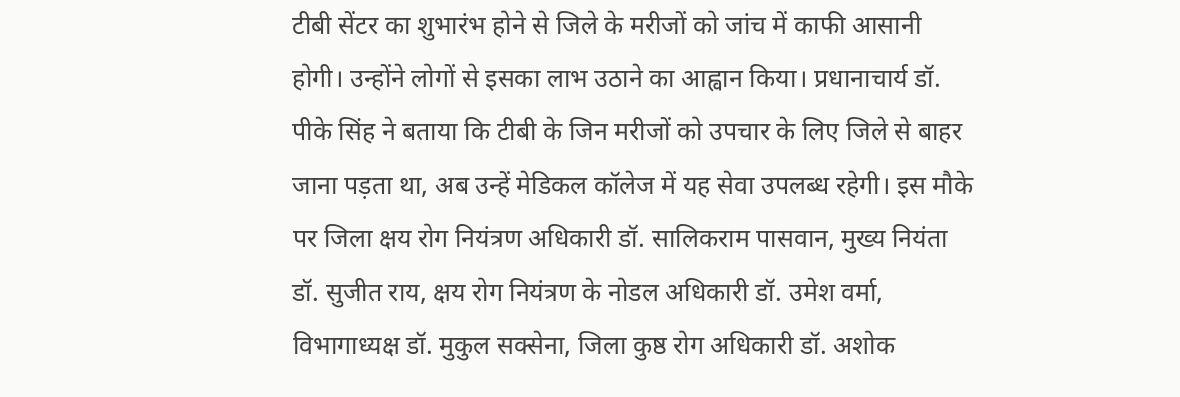टीबी सेंटर का शुभारंभ होने से जिले के मरीजों को जांच में काफी आसानी होगी। उन्होंने लोगों से इसका लाभ उठाने का आह्वान किया। प्रधानाचार्य डॉ. पीके सिंह ने बताया कि टीबी के जिन मरीजों को उपचार के लिए जिले से बाहर जाना पड़ता था, अब उन्हें मेडिकल कॉलेज में यह सेवा उपलब्ध रहेगी। इस मौके पर जिला क्षय रोग नियंत्रण अधिकारी डॉ. सालिकराम पासवान, मुख्य नियंता डॉ. सुजीत राय, क्षय रोग नियंत्रण के नोडल अधिकारी डॉ. उमेश वर्मा, विभागाध्यक्ष डॉ. मुकुल सक्सेना, जिला कुष्ठ रोग अधिकारी डॉ. अशोक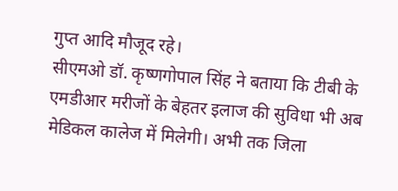गुप्त आदि मौजूद रहे।
सीएमओ डॉ. कृष्णगोपाल सिंह ने बताया कि टीबी के एमडीआर मरीजों के बेहतर इलाज की सुविधा भी अब मेडिकल कालेज में मिलेगी। अभी तक जिला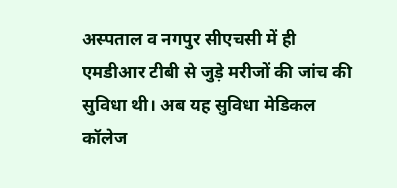अस्पताल व नगपुर सीएचसी में ही एमडीआर टीबी से जुड़े मरीजों की जांच की सुविधा थी। अब यह सुविधा मेडिकल कॉलेज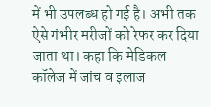में भी उपलब्ध हो गई है। अभी तक ऐसे गंभीर मरीजों को रेफर कर दिया जाता था। कहा कि मेडिकल कॉलेज में जांच व इलाज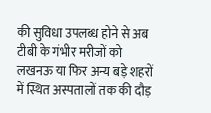की सुविधा उपलब्ध होने से अब टीबी के गंभीर मरीजों को लखनऊ या फिर अन्य बड़े शहरों में स्थित अस्पतालों तक की दौड़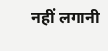नहीं लगानी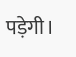पड़ेगी।